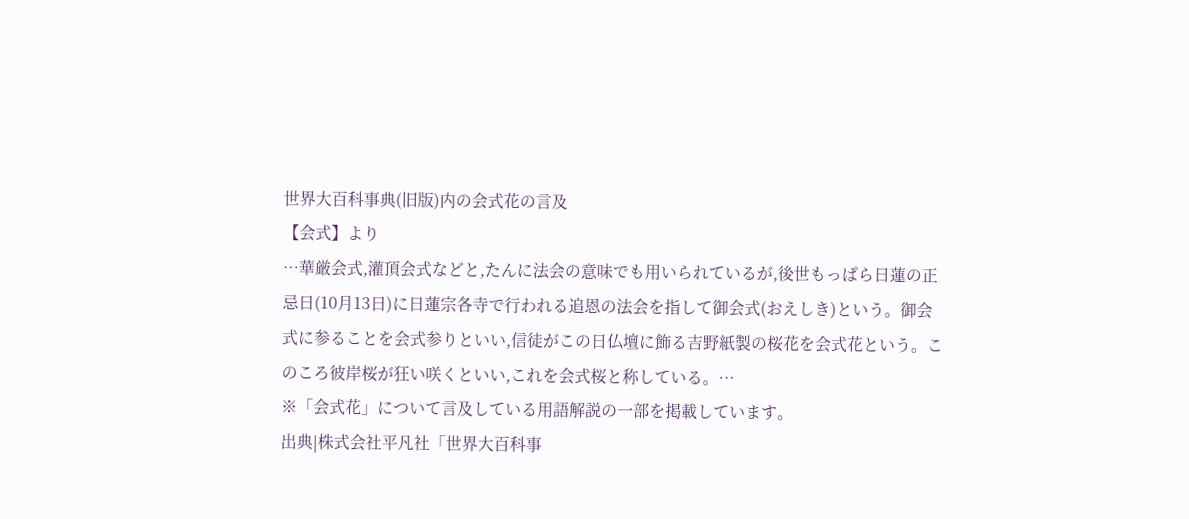世界大百科事典(旧版)内の会式花の言及
【会式】より
…華厳会式,灌頂会式などと,たんに法会の意味でも用いられているが,後世もっぱら日蓮の正忌日(10月13日)に日蓮宗各寺で行われる追恩の法会を指して御会式(おえしき)という。御会式に参ることを会式参りといい,信徒がこの日仏壇に飾る吉野紙製の桜花を会式花という。このころ彼岸桜が狂い咲くといい,これを会式桜と称している。…
※「会式花」について言及している用語解説の一部を掲載しています。
出典|株式会社平凡社「世界大百科事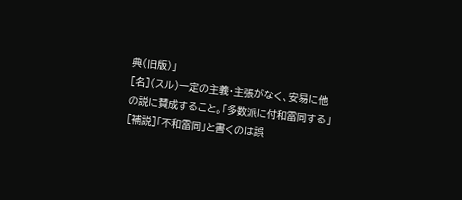典(旧版)」
[名](スル)一定の主義・主張がなく、安易に他の説に賛成すること。「多数派に付和雷同する」[補説]「不和雷同」と書くのは誤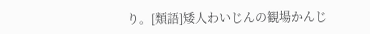り。[類語]矮人わいじんの観場かんじ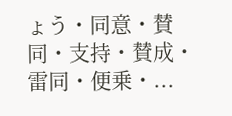ょう・同意・賛同・支持・賛成・雷同・便乗・...